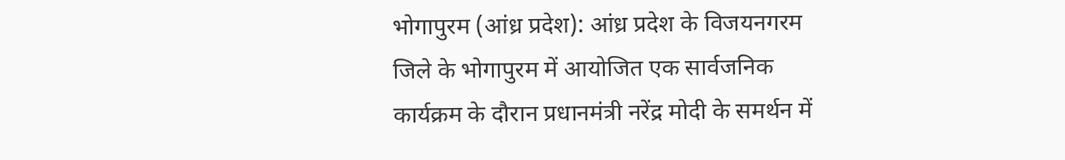भोगापुरम (आंध्र प्रदेश): आंध्र प्रदेश के विजयनगरम जिले के भोगापुरम में आयोजित एक सार्वजनिक कार्यक्रम के दौरान प्रधानमंत्री नरेंद्र मोदी के समर्थन में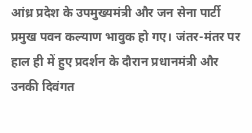आंध्र प्रदेश के उपमुख्यमंत्री और जन सेना पार्टी प्रमुख पवन कल्याण भावुक हो गए। जंतर-मंतर पर हाल ही में हुए प्रदर्शन के दौरान प्रधानमंत्री और उनकी दिवंगत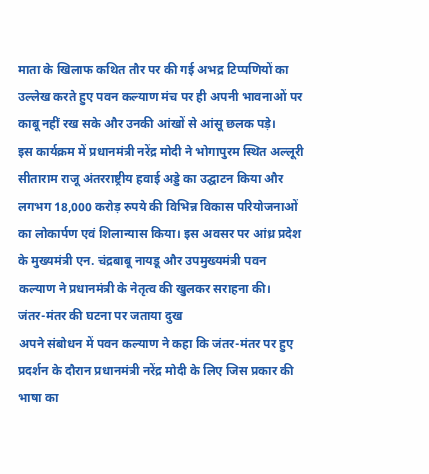माता के खिलाफ कथित तौर पर की गई अभद्र टिप्पणियों का उल्लेख करते हुए पवन कल्याण मंच पर ही अपनी भावनाओं पर काबू नहीं रख सके और उनकी आंखों से आंसू छलक पड़े।
इस कार्यक्रम में प्रधानमंत्री नरेंद्र मोदी ने भोगापुरम स्थित अल्लूरी सीताराम राजू अंतरराष्ट्रीय हवाई अड्डे का उद्घाटन किया और लगभग 18,000 करोड़ रुपये की विभिन्न विकास परियोजनाओं का लोकार्पण एवं शिलान्यास किया। इस अवसर पर आंध्र प्रदेश के मुख्यमंत्री एन. चंद्रबाबू नायडू और उपमुख्यमंत्री पवन कल्याण ने प्रधानमंत्री के नेतृत्व की खुलकर सराहना की।
जंतर-मंतर की घटना पर जताया दुख
अपने संबोधन में पवन कल्याण ने कहा कि जंतर-मंतर पर हुए प्रदर्शन के दौरान प्रधानमंत्री नरेंद्र मोदी के लिए जिस प्रकार की भाषा का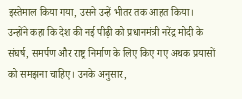इस्तेमाल किया गया, उसने उन्हें भीतर तक आहत किया।
उन्होंने कहा कि देश की नई पीढ़ी को प्रधानमंत्री नरेंद्र मोदी के संघर्ष, समर्पण और राष्ट्र निर्माण के लिए किए गए अथक प्रयासों को समझना चाहिए। उनके अनुसार,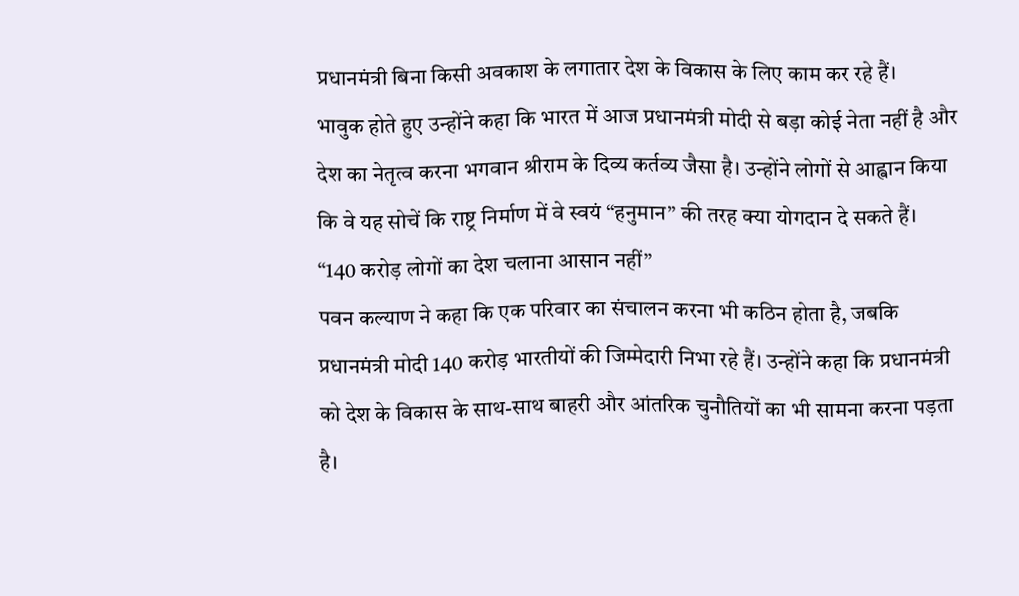प्रधानमंत्री बिना किसी अवकाश के लगातार देश के विकास के लिए काम कर रहे हैं।
भावुक होते हुए उन्होंने कहा कि भारत में आज प्रधानमंत्री मोदी से बड़ा कोई नेता नहीं है और देश का नेतृत्व करना भगवान श्रीराम के दिव्य कर्तव्य जैसा है। उन्होंने लोगों से आह्वान किया कि वे यह सोचें कि राष्ट्र निर्माण में वे स्वयं “हनुमान” की तरह क्या योगदान दे सकते हैं।
“140 करोड़ लोगों का देश चलाना आसान नहीं”
पवन कल्याण ने कहा कि एक परिवार का संचालन करना भी कठिन होता है, जबकि प्रधानमंत्री मोदी 140 करोड़ भारतीयों की जिम्मेदारी निभा रहे हैं। उन्होंने कहा कि प्रधानमंत्री को देश के विकास के साथ-साथ बाहरी और आंतरिक चुनौतियों का भी सामना करना पड़ता है।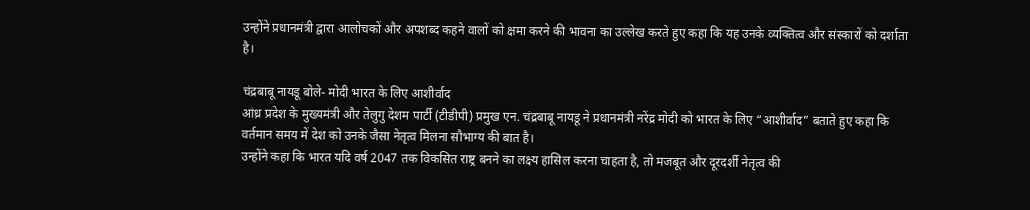उन्होंने प्रधानमंत्री द्वारा आलोचकों और अपशब्द कहने वालों को क्षमा करने की भावना का उल्लेख करते हुए कहा कि यह उनके व्यक्तित्व और संस्कारों को दर्शाता है।

चंद्रबाबू नायडू बोले- मोदी भारत के लिए आशीर्वाद
आंध्र प्रदेश के मुख्यमंत्री और तेलुगु देशम पार्टी (टीडीपी) प्रमुख एन. चंद्रबाबू नायडू ने प्रधानमंत्री नरेंद्र मोदी को भारत के लिए “आशीर्वाद” बताते हुए कहा कि वर्तमान समय में देश को उनके जैसा नेतृत्व मिलना सौभाग्य की बात है।
उन्होंने कहा कि भारत यदि वर्ष 2047 तक विकसित राष्ट्र बनने का लक्ष्य हासिल करना चाहता है, तो मजबूत और दूरदर्शी नेतृत्व की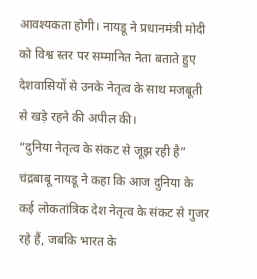आवश्यकता होगी। नायडू ने प्रधानमंत्री मोदी को विश्व स्तर पर सम्मानित नेता बताते हुए देशवासियों से उनके नेतृत्व के साथ मजबूती से खड़े रहने की अपील की।
“दुनिया नेतृत्व के संकट से जूझ रही है”
चंद्रबाबू नायडू ने कहा कि आज दुनिया के कई लोकतांत्रिक देश नेतृत्व के संकट से गुजर रहे हैं, जबकि भारत के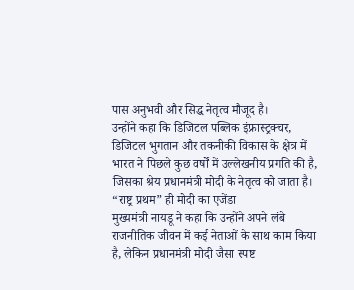पास अनुभवी और सिद्ध नेतृत्व मौजूद है।
उन्होंने कहा कि डिजिटल पब्लिक इंफ्रास्ट्रक्चर, डिजिटल भुगतान और तकनीकी विकास के क्षेत्र में भारत ने पिछले कुछ वर्षों में उल्लेखनीय प्रगति की है, जिसका श्रेय प्रधानमंत्री मोदी के नेतृत्व को जाता है।
“राष्ट्र प्रथम” ही मोदी का एजेंडा
मुख्यमंत्री नायडू ने कहा कि उन्होंने अपने लंबे राजनीतिक जीवन में कई नेताओं के साथ काम किया है, लेकिन प्रधानमंत्री मोदी जैसा स्पष्ट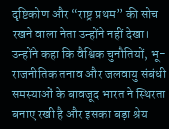दृष्टिकोण और “राष्ट्र प्रथम” की सोच रखने वाला नेता उन्होंने नहीं देखा।
उन्होंने कहा कि वैश्विक चुनौतियों, भू-राजनीतिक तनाव और जलवायु संबंधी समस्याओं के बावजूद भारत ने स्थिरता बनाए रखी है और इसका बड़ा श्रेय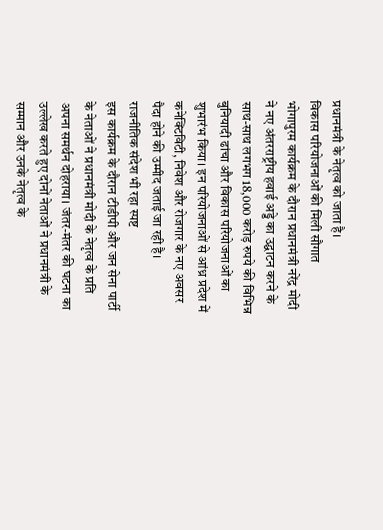प्रधानमंत्री के नेतृत्व को जाता है।
विकास परियोजनाओं की मिली सौगात
भोगापुरम कार्यक्रम के दौरान प्रधानमंत्री नरेंद्र मोदी ने नए अंतरराष्ट्रीय हवाई अड्डे का उद्घाटन करने के साथ-साथ लगभग 18,000 करोड़ रुपये की विभिन्न बुनियादी ढांचा और विकास परियोजनाओं का शुभारंभ किया। इन परियोजनाओं से आंध्र प्रदेश में कनेक्टिविटी, निवेश और रोजगार के नए अवसर पैदा होने की उम्मीद जताई जा रही है।
राजनीतिक संदेश भी रहा स्पष्ट
इस कार्यक्रम के दौरान टीडीपी और जन सेना पार्टी के नेताओं ने प्रधानमंत्री मोदी के नेतृत्व के प्रति अपना समर्थन दोहराया। जंतर-मंतर की घटना का उल्लेख करते हुए दोनों नेताओं ने प्रधानमंत्री के सम्मान और उनके नेतृत्व के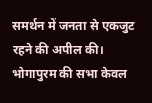समर्थन में जनता से एकजुट रहने की अपील की।
भोगापुरम की सभा केवल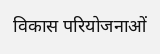विकास परियोजनाओं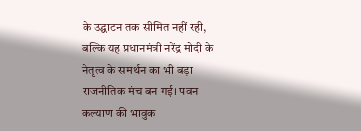के उद्घाटन तक सीमित नहीं रही, बल्कि यह प्रधानमंत्री नरेंद्र मोदी के नेतृत्व के समर्थन का भी बड़ा राजनीतिक मंच बन गई। पवन कल्याण की भावुक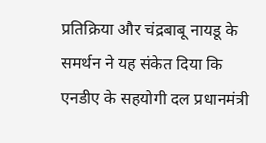प्रतिक्रिया और चंद्रबाबू नायडू के समर्थन ने यह संकेत दिया कि एनडीए के सहयोगी दल प्रधानमंत्री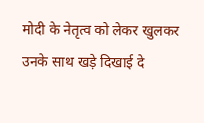मोदी के नेतृत्व को लेकर खुलकर उनके साथ खड़े दिखाई दे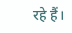रहे हैं।